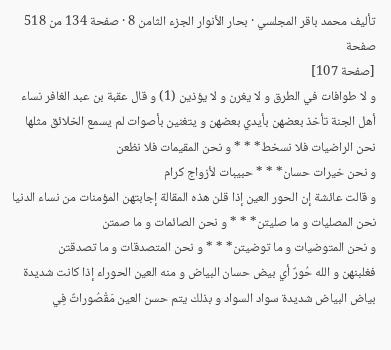تأليف محمد باقر المجلسي · بحار الأنوار الجزء الثامن 8 · صفحة 134 من 518
صفحة
[صفحة 107]
و لا طوافات في الطرق و لا يغرن و لا يؤذين (1) و قال عقبة بن عبد الغافر نساء أهل الجنة تأخذ بعضهن بأيدي بعضهن و يتغنين بأصوات لم يسمع الخلائق مثلها
نحن الراضيات فلا نسخط* * * و نحن المقيمات فلا نظعن
و نحن خيرات حسان* * * حبيبات لأزواج كرام
و قالت عائشة إن الحور العين إذا قلن هذه المقالة إجابتهن المؤمنات من نساء الدنيا
نحن المصليات و ما صليتن* * * و نحن الصائمات و ما صمتن
و نحن المتوضيات و ما توضيتن* * * و نحن المتصدقات و ما تصدقتن
فغلبنهن و الله حُورٌ أي بيض حسان البياض و منه العين الحوراء إذا كانت شديدة بياض البياض شديدة سواد السواد و بذلك يتم حسن العين مَقْصُوراتٌ فِي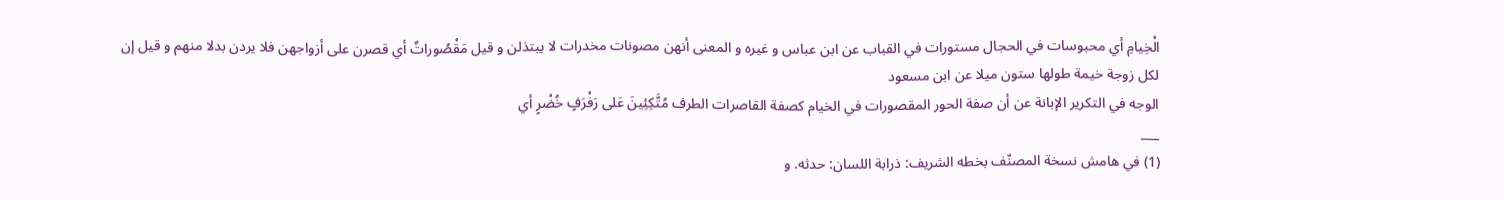الْخِيامِ أي محبوسات في الحجال مستورات في القباب عن ابن عباس و غيره و المعنى أنهن مصونات مخدرات لا يبتذلن و قيل مَقْصُوراتٌ أي قصرن على أزواجهن فلا يردن بدلا منهم و قيل إن لكل زوجة خيمة طولها ستون ميلا عن ابن مسعود
الوجه في التكرير الإبانة عن أن صفة الحور المقصورات في الخيام كصفة القاصرات الطرف مُتَّكِئِينَ عَلى رَفْرَفٍ خُضْرٍ أي
___
(1) في هامش نسخة المصنّف بخطه الشريف: ذرابة اللسان: حدثه. و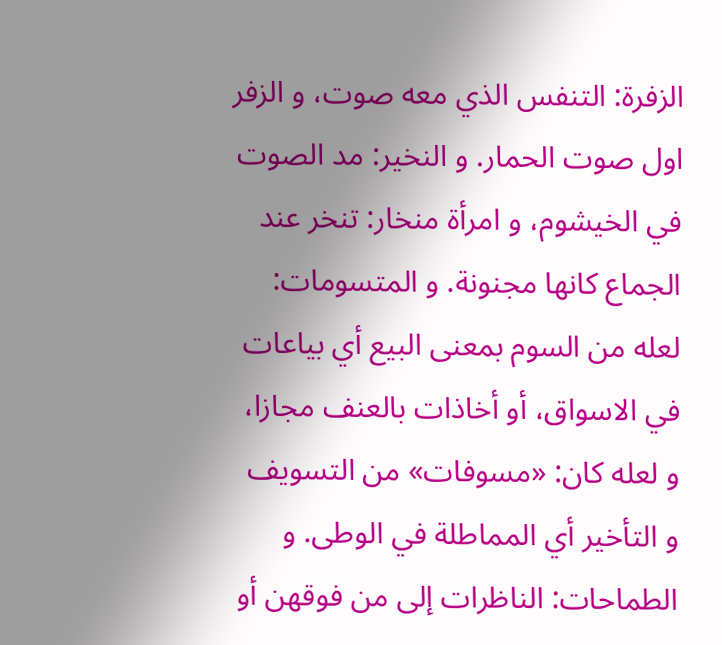الزفرة: التنفس الذي معه صوت، و الزفر اول صوت الحمار. و النخير: مد الصوت في الخيشوم، و امرأة منخار: تنخر عند الجماع كانها مجنونة. و المتسومات: لعله من السوم بمعنى البيع أي بياعات في الاسواق، أو أخاذات بالعنف مجازا، و لعله كان: «مسوفات» من التسويف و التأخير أي المماطلة في الوطى. و الطماحات: الناظرات إلى من فوقهن أو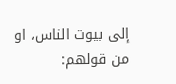إلى بيوت الناس، او من قولهم: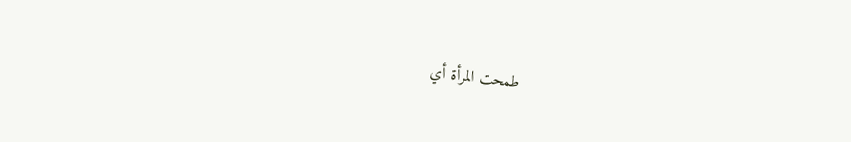طمحت المرأة أي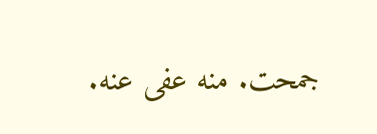جمحت. منه عفى عنه.